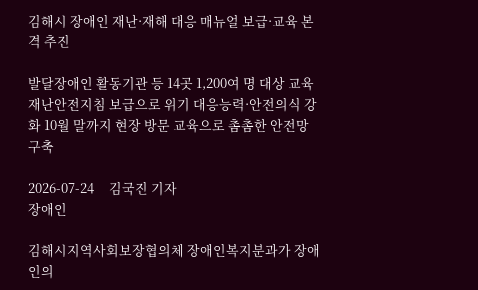김해시 장애인 재난·재해 대응 매뉴얼 보급·교육 본격 추진

발달장애인 활동기관 등 14곳 1,200여 명 대상 교육 재난안전지침 보급으로 위기 대응능력·안전의식 강화 10월 말까지 현장 방문 교육으로 촘촘한 안전망 구축

2026-07-24     김국진 기자
장애인

김해시지역사회보장협의체 장애인복지분과가 장애인의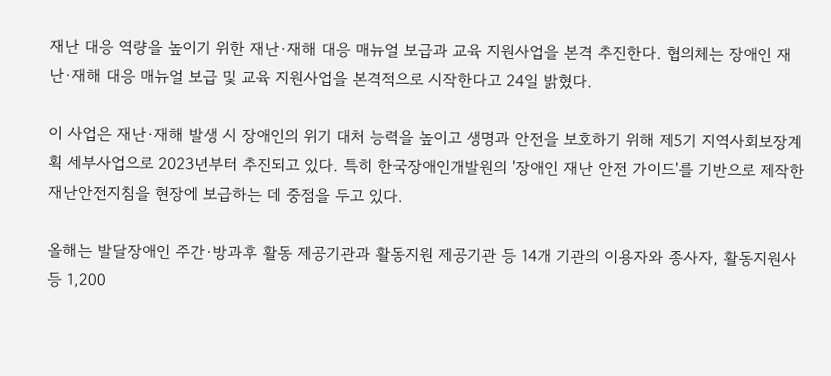재난 대응 역량을 높이기 위한 재난·재해 대응 매뉴얼 보급과 교육 지원사업을 본격 추진한다. 협의체는 장애인 재난·재해 대응 매뉴얼 보급 및 교육 지원사업을 본격적으로 시작한다고 24일 밝혔다.

이 사업은 재난·재해 발생 시 장애인의 위기 대처 능력을 높이고 생명과 안전을 보호하기 위해 제5기 지역사회보장계획 세부사업으로 2023년부터 추진되고 있다. 특히 한국장애인개발원의 '장애인 재난 안전 가이드'를 기반으로 제작한 재난안전지침을 현장에 보급하는 데 중점을 두고 있다.

올해는 발달장애인 주간·방과후 활동 제공기관과 활동지원 제공기관 등 14개 기관의 이용자와 종사자, 활동지원사 등 1,200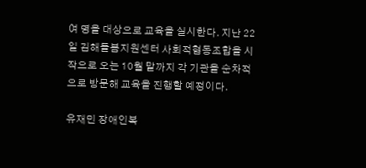여 명을 대상으로 교육을 실시한다. 지난 22일 김해돌봄지원센터 사회적협동조합을 시작으로 오는 10월 말까지 각 기관을 순차적으로 방문해 교육을 진행할 예정이다.

유재민 장애인복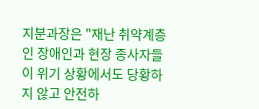지분과장은 "재난 취약계층인 장애인과 현장 종사자들이 위기 상황에서도 당황하지 않고 안전하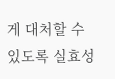게 대처할 수 있도록 실효성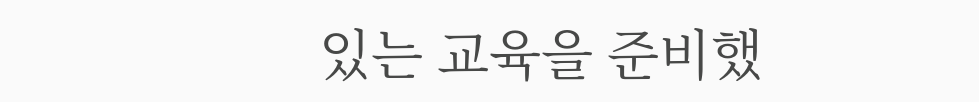있는 교육을 준비했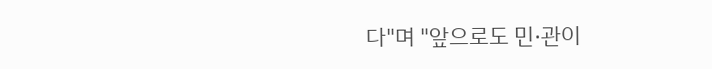다"며 "앞으로도 민·관이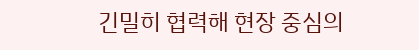긴밀히 협력해 현장 중심의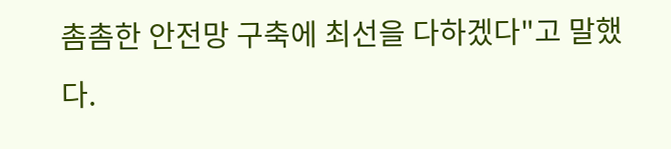촘촘한 안전망 구축에 최선을 다하겠다"고 말했다.